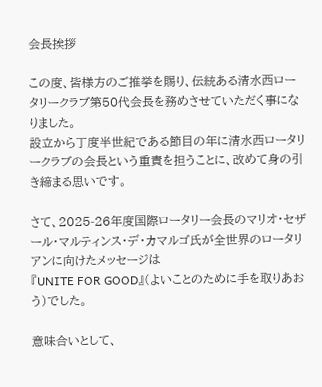会長挨拶

この度、皆様方のご推挙を賜り、伝統ある清水西ロータリークラブ第50代会長を務めさせていただく事になりました。
設立から丁度半世紀である節目の年に清水西ロータリークラブの会長という重責を担うことに、改めて身の引き締まる思いです。

さて、2025-26年度国際ロータリー会長のマリオ・セザール・マルティンス・デ・カマルゴ氏が全世界のロータリアンに向けたメッセージは
『UNITE FOR GOOD』(よいことのために手を取りあおう)でした。

意味合いとして、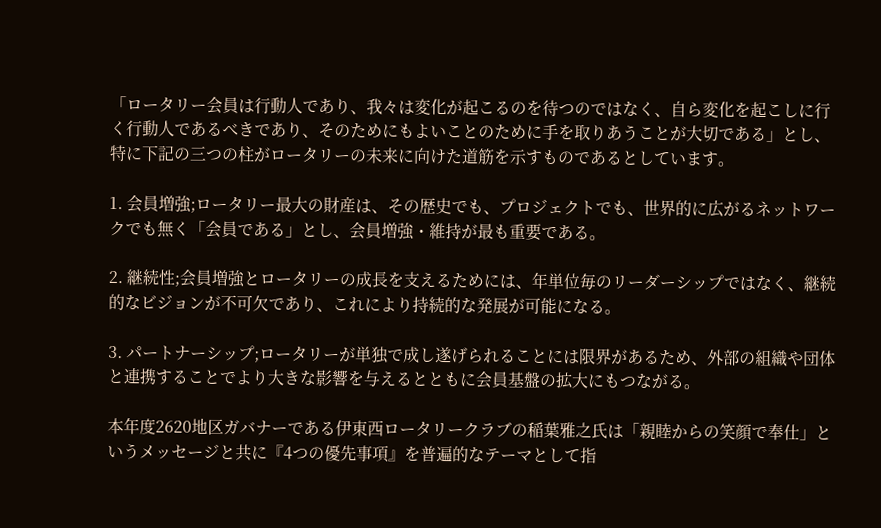「ロータリー会員は行動人であり、我々は変化が起こるのを待つのではなく、自ら変化を起こしに行く行動人であるべきであり、そのためにもよいことのために手を取りあうことが大切である」とし、特に下記の三つの柱がロータリーの未来に向けた道筋を示すものであるとしています。

1. 会員増強;ロータリー最大の財産は、その歴史でも、プロジェクトでも、世界的に広がるネットワークでも無く「会員である」とし、会員増強・維持が最も重要である。

2. 継続性;会員増強とロータリーの成長を支えるためには、年単位毎のリーダーシップではなく、継続的なビジョンが不可欠であり、これにより持続的な発展が可能になる。

3. パートナーシップ;ロータリーが単独で成し遂げられることには限界があるため、外部の組織や団体と連携することでより大きな影響を与えるとともに会員基盤の拡大にもつながる。

本年度2620地区ガバナーである伊東西ロータリークラブの稲葉雅之氏は「親睦からの笑顔で奉仕」というメッセージと共に『4つの優先事項』を普遍的なテーマとして指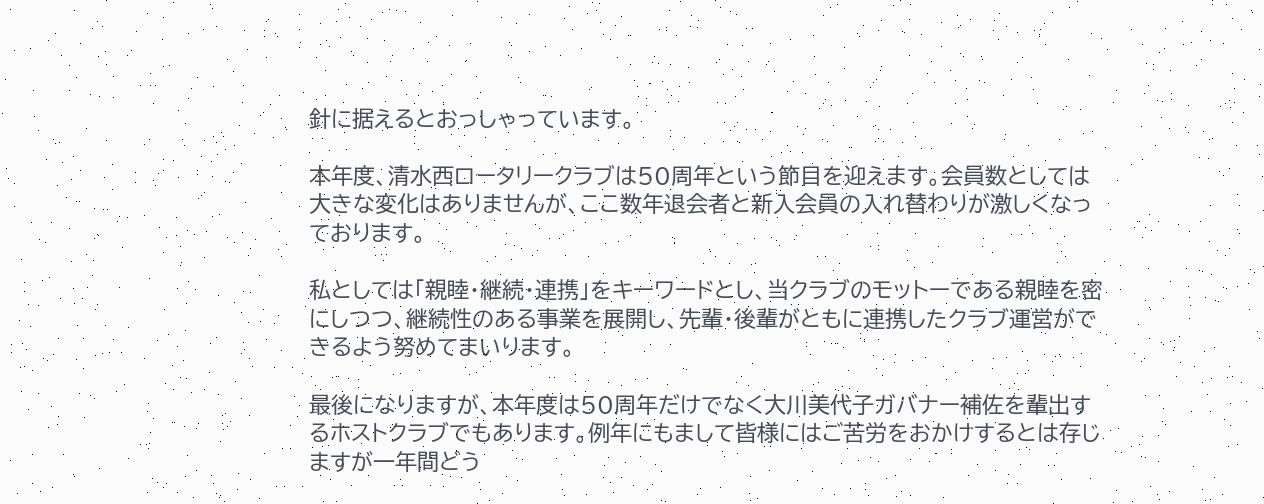針に据えるとおっしゃっています。

本年度、清水西ロータリークラブは50周年という節目を迎えます。会員数としては大きな変化はありませんが、ここ数年退会者と新入会員の入れ替わりが激しくなっております。

私としては「親睦・継続・連携」をキーワードとし、当クラブのモットーである親睦を密にしつつ、継続性のある事業を展開し、先輩・後輩がともに連携したクラブ運営ができるよう努めてまいります。

最後になりますが、本年度は50周年だけでなく大川美代子ガバナー補佐を輩出するホストクラブでもあります。例年にもまして皆様にはご苦労をおかけするとは存じますが一年間どう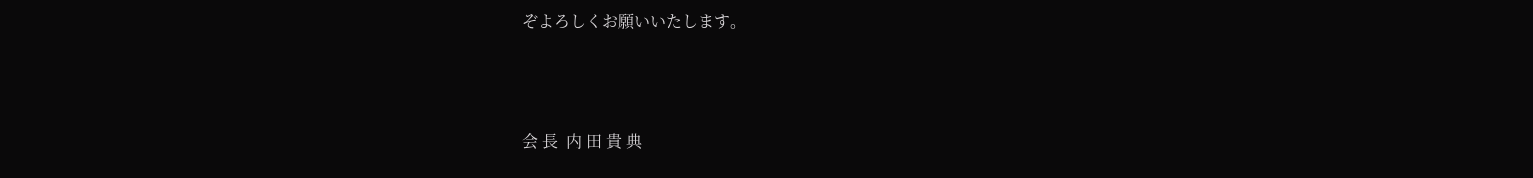ぞよろしくお願いいたします。



会 長  内 田 貴 典